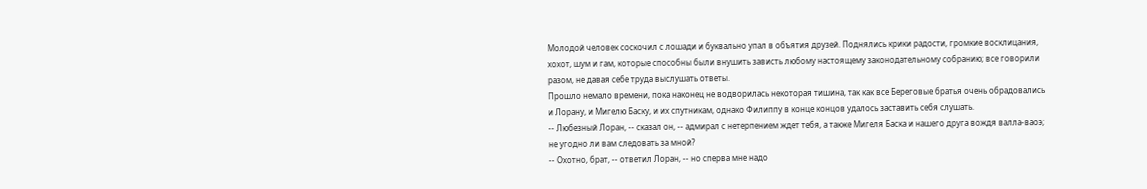Молодой человек соскочил с лошади и буквально упал в объятия друзей. Поднялись крики радости, громкие восклицания, хохот, шум и гам, которые способны были внушить зависть любому настоящему законодательному собранию; все говорили разом, не давая себе труда выслушать ответы.
Прошло немало времени, пока наконец не водворилась некоторая тишина, так как все Береговые братья очень обрадовались и Лорану, и Мигелю Баску, и их спутникам, однако Филиппу в конце концов удалось заставить себя слушать.
-- Любезный Лоран, -- сказал он, -- адмирал с нетерпением ждет тебя, а также Мигеля Баска и нашего друга вождя валла-ваоэ; не угодно ли вам следовать за мной?
-- Охотно, брат, -- ответил Лоран, -- но сперва мне надо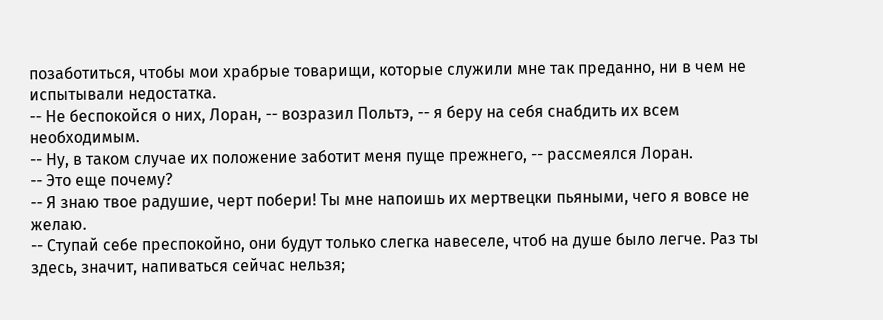позаботиться, чтобы мои храбрые товарищи, которые служили мне так преданно, ни в чем не испытывали недостатка.
-- Не беспокойся о них, Лоран, -- возразил Польтэ, -- я беру на себя снабдить их всем необходимым.
-- Ну, в таком случае их положение заботит меня пуще прежнего, -- рассмеялся Лоран.
-- Это еще почему?
-- Я знаю твое радушие, черт побери! Ты мне напоишь их мертвецки пьяными, чего я вовсе не желаю.
-- Ступай себе преспокойно, они будут только слегка навеселе, чтоб на душе было легче. Раз ты здесь, значит, напиваться сейчас нельзя;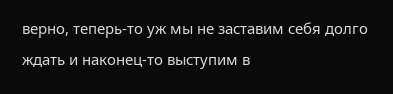верно, теперь-то уж мы не заставим себя долго ждать и наконец-то выступим в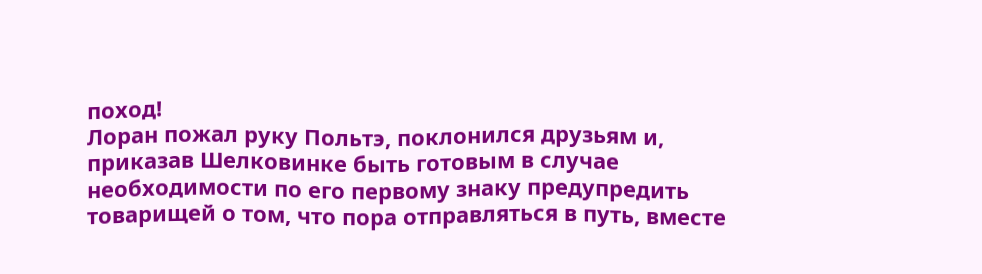поход!
Лоран пожал руку Польтэ, поклонился друзьям и, приказав Шелковинке быть готовым в случае необходимости по его первому знаку предупредить товарищей о том, что пора отправляться в путь, вместе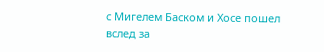с Мигелем Баском и Хосе пошел вслед за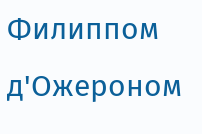Филиппом д'Ожероном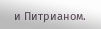и Питрианом.